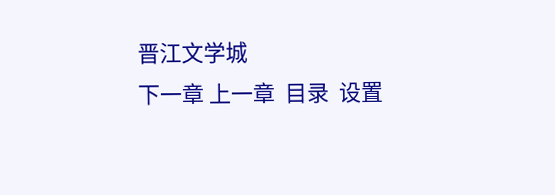晋江文学城
下一章 上一章  目录  设置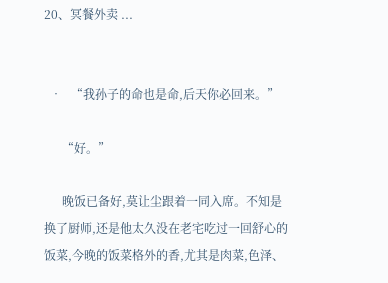20、冥餐外卖 ...


  •   “我孙子的命也是命,后天你必回来。”

      “好。”

      晚饭已备好,莫让尘跟着一同入席。不知是换了厨师,还是他太久没在老宅吃过一回舒心的饭菜,今晚的饭菜格外的香,尤其是肉菜,色泽、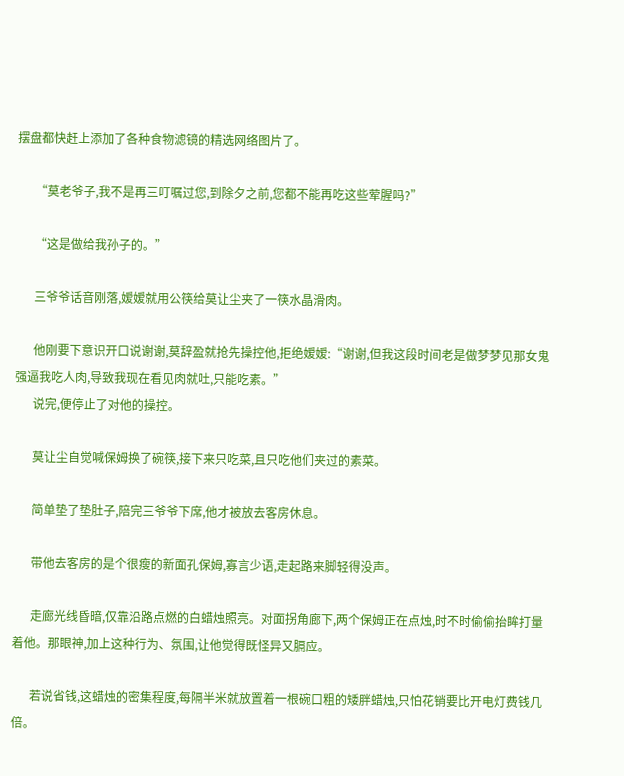摆盘都快赶上添加了各种食物滤镜的精选网络图片了。

      “莫老爷子,我不是再三叮嘱过您,到除夕之前,您都不能再吃这些荤腥吗?”

      “这是做给我孙子的。”

      三爷爷话音刚落,嫒嫒就用公筷给莫让尘夹了一筷水晶滑肉。

      他刚要下意识开口说谢谢,莫辞盈就抢先操控他,拒绝嫒嫒:“谢谢,但我这段时间老是做梦梦见那女鬼强逼我吃人肉,导致我现在看见肉就吐,只能吃素。”
      说完,便停止了对他的操控。

      莫让尘自觉喊保姆换了碗筷,接下来只吃菜,且只吃他们夹过的素菜。

      简单垫了垫肚子,陪完三爷爷下席,他才被放去客房休息。

      带他去客房的是个很瘦的新面孔保姆,寡言少语,走起路来脚轻得没声。

      走廊光线昏暗,仅靠沿路点燃的白蜡烛照亮。对面拐角廊下,两个保姆正在点烛,时不时偷偷抬眸打量着他。那眼神,加上这种行为、氛围,让他觉得既怪异又膈应。

      若说省钱,这蜡烛的密集程度,每隔半米就放置着一根碗口粗的矮胖蜡烛,只怕花销要比开电灯费钱几倍。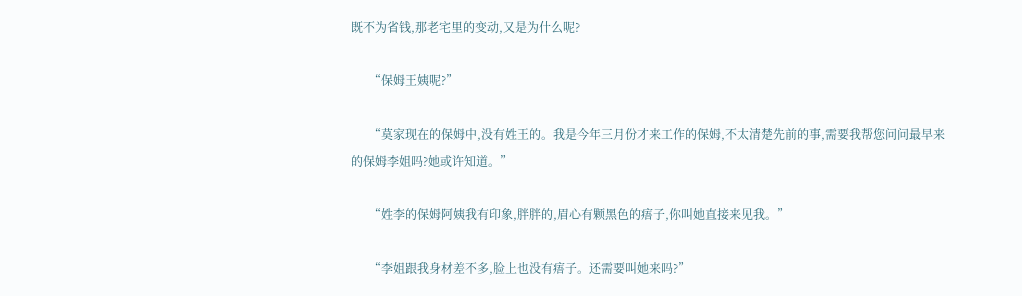既不为省钱,那老宅里的变动,又是为什么呢?

      “保姆王姨呢?”

      “莫家现在的保姆中,没有姓王的。我是今年三月份才来工作的保姆,不太清楚先前的事,需要我帮您问问最早来的保姆李姐吗?她或许知道。”

      “姓李的保姆阿姨我有印象,胖胖的,眉心有颗黑色的痦子,你叫她直接来见我。”

      “李姐跟我身材差不多,脸上也没有痦子。还需要叫她来吗?”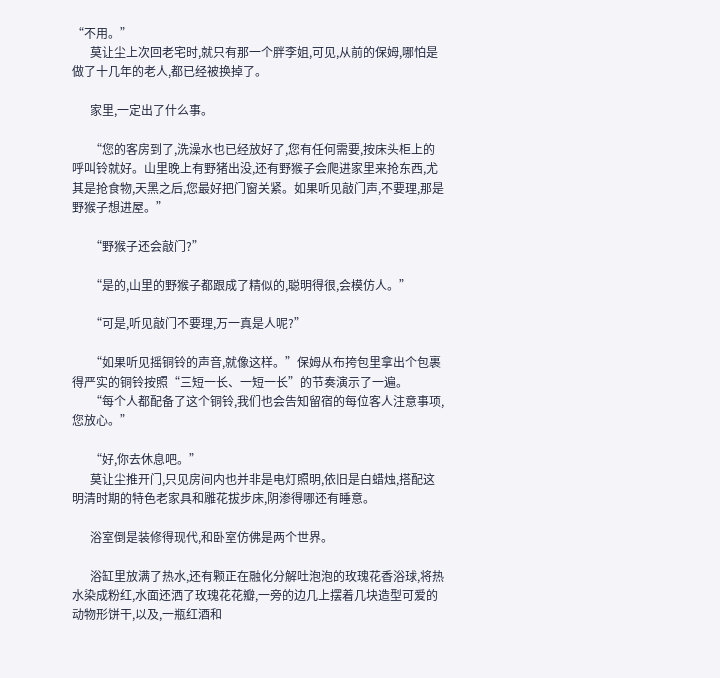“不用。”
      莫让尘上次回老宅时,就只有那一个胖李姐,可见,从前的保姆,哪怕是做了十几年的老人,都已经被换掉了。

      家里,一定出了什么事。

      “您的客房到了,洗澡水也已经放好了,您有任何需要,按床头柜上的呼叫铃就好。山里晚上有野猪出没,还有野猴子会爬进家里来抢东西,尤其是抢食物,天黑之后,您最好把门窗关紧。如果听见敲门声,不要理,那是野猴子想进屋。”

      “野猴子还会敲门?”

      “是的,山里的野猴子都跟成了精似的,聪明得很,会模仿人。”

      “可是,听见敲门不要理,万一真是人呢?”

      “如果听见摇铜铃的声音,就像这样。”保姆从布挎包里拿出个包裹得严实的铜铃按照“三短一长、一短一长”的节奏演示了一遍。
      “每个人都配备了这个铜铃,我们也会告知留宿的每位客人注意事项,您放心。”

      “好,你去休息吧。”
      莫让尘推开门,只见房间内也并非是电灯照明,依旧是白蜡烛,搭配这明清时期的特色老家具和雕花拔步床,阴渗得哪还有睡意。

      浴室倒是装修得现代,和卧室仿佛是两个世界。

      浴缸里放满了热水,还有颗正在融化分解吐泡泡的玫瑰花香浴球,将热水染成粉红,水面还洒了玫瑰花花瓣,一旁的边几上摆着几块造型可爱的动物形饼干,以及,一瓶红酒和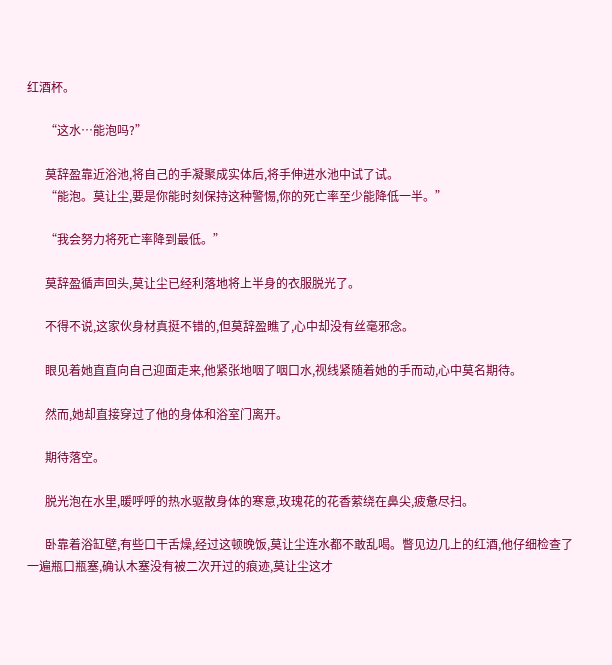红酒杯。

      “这水…能泡吗?”

      莫辞盈靠近浴池,将自己的手凝聚成实体后,将手伸进水池中试了试。
      “能泡。莫让尘,要是你能时刻保持这种警惕,你的死亡率至少能降低一半。”

      “我会努力将死亡率降到最低。”

      莫辞盈循声回头,莫让尘已经利落地将上半身的衣服脱光了。

      不得不说,这家伙身材真挺不错的,但莫辞盈瞧了,心中却没有丝毫邪念。

      眼见着她直直向自己迎面走来,他紧张地咽了咽口水,视线紧随着她的手而动,心中莫名期待。

      然而,她却直接穿过了他的身体和浴室门离开。

      期待落空。

      脱光泡在水里,暖呼呼的热水驱散身体的寒意,玫瑰花的花香萦绕在鼻尖,疲惫尽扫。

      卧靠着浴缸壁,有些口干舌燥,经过这顿晚饭,莫让尘连水都不敢乱喝。瞥见边几上的红酒,他仔细检查了一遍瓶口瓶塞,确认木塞没有被二次开过的痕迹,莫让尘这才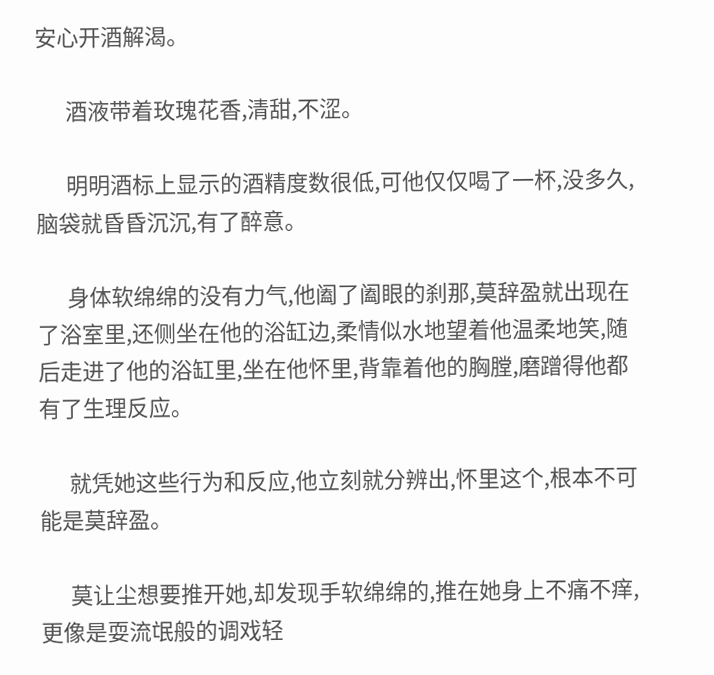安心开酒解渴。

      酒液带着玫瑰花香,清甜,不涩。

      明明酒标上显示的酒精度数很低,可他仅仅喝了一杯,没多久,脑袋就昏昏沉沉,有了醉意。

      身体软绵绵的没有力气,他阖了阖眼的刹那,莫辞盈就出现在了浴室里,还侧坐在他的浴缸边,柔情似水地望着他温柔地笑,随后走进了他的浴缸里,坐在他怀里,背靠着他的胸膛,磨蹭得他都有了生理反应。

      就凭她这些行为和反应,他立刻就分辨出,怀里这个,根本不可能是莫辞盈。

      莫让尘想要推开她,却发现手软绵绵的,推在她身上不痛不痒,更像是耍流氓般的调戏轻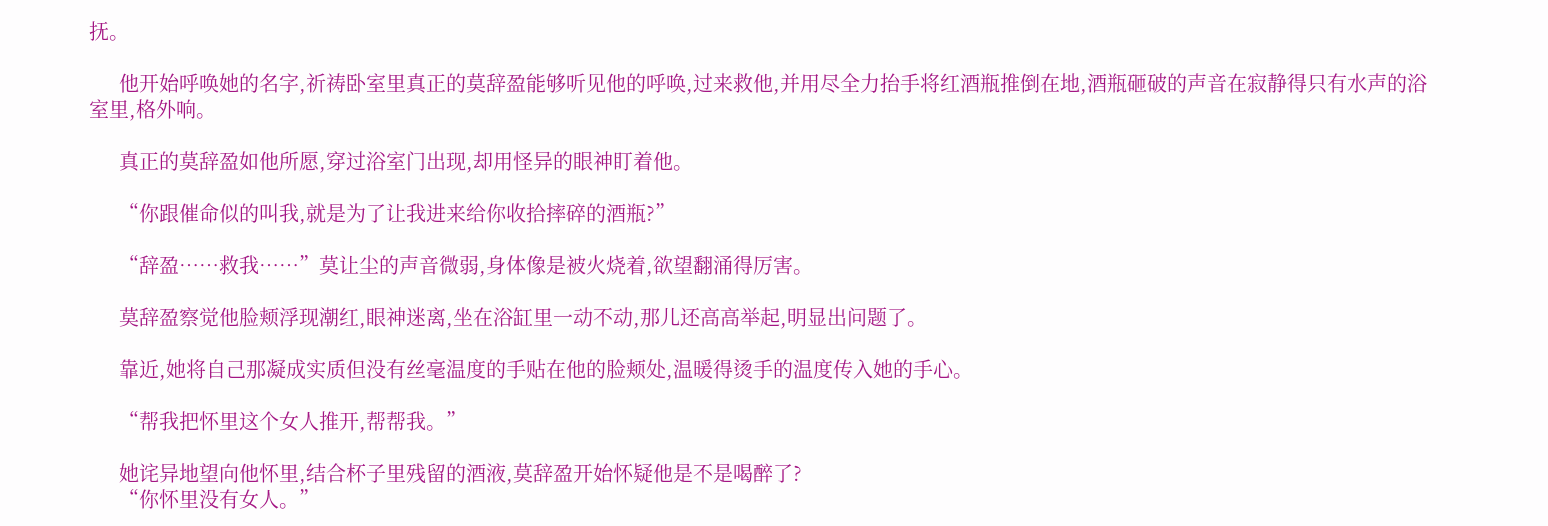抚。

      他开始呼唤她的名字,祈祷卧室里真正的莫辞盈能够听见他的呼唤,过来救他,并用尽全力抬手将红酒瓶推倒在地,酒瓶砸破的声音在寂静得只有水声的浴室里,格外响。

      真正的莫辞盈如他所愿,穿过浴室门出现,却用怪异的眼神盯着他。

      “你跟催命似的叫我,就是为了让我进来给你收拾摔碎的酒瓶?”

      “辞盈……救我……”莫让尘的声音微弱,身体像是被火烧着,欲望翻涌得厉害。

      莫辞盈察觉他脸颊浮现潮红,眼神迷离,坐在浴缸里一动不动,那儿还高高举起,明显出问题了。

      靠近,她将自己那凝成实质但没有丝毫温度的手贴在他的脸颊处,温暖得烫手的温度传入她的手心。

      “帮我把怀里这个女人推开,帮帮我。”

      她诧异地望向他怀里,结合杯子里残留的酒液,莫辞盈开始怀疑他是不是喝醉了?
      “你怀里没有女人。”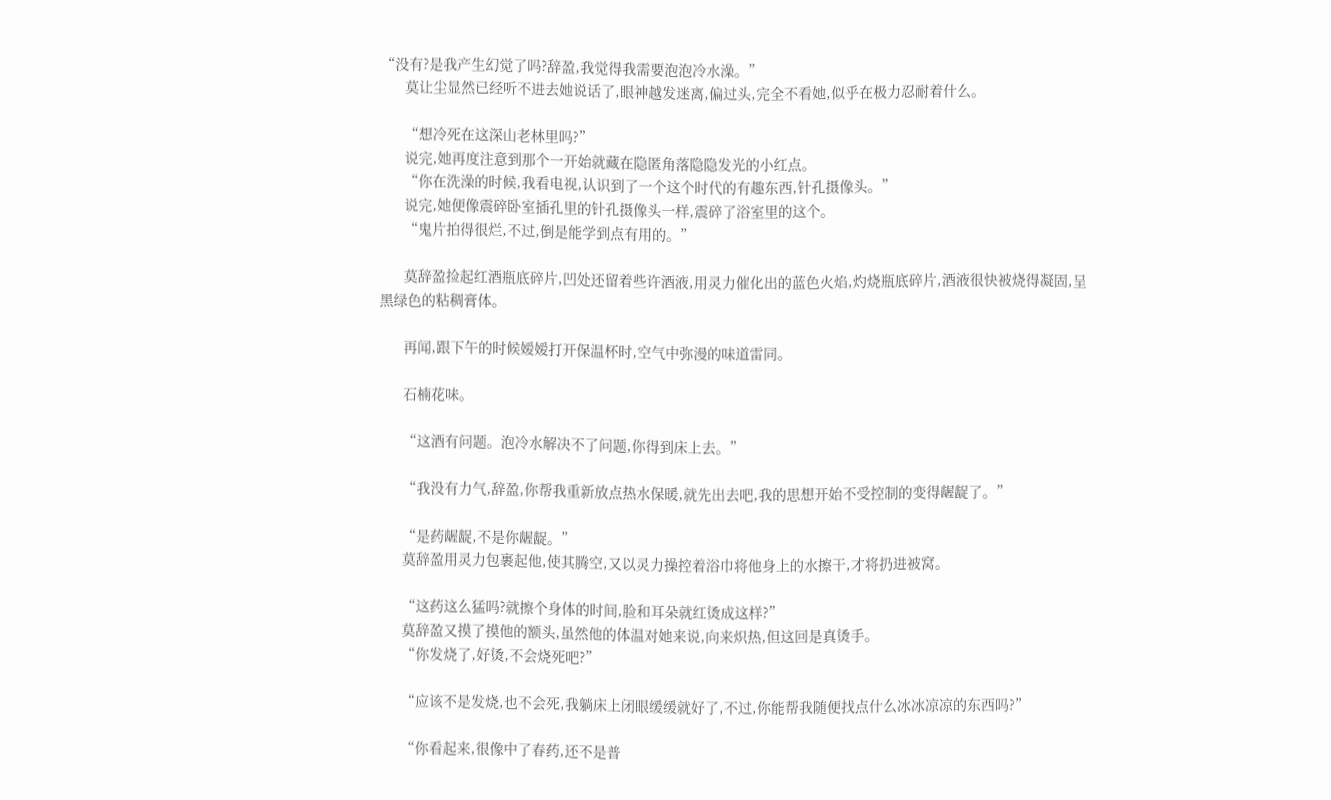“没有?是我产生幻觉了吗?辞盈,我觉得我需要泡泡冷水澡。”
      莫让尘显然已经听不进去她说话了,眼神越发迷离,偏过头,完全不看她,似乎在极力忍耐着什么。

      “想冷死在这深山老林里吗?”
      说完,她再度注意到那个一开始就藏在隐匿角落隐隐发光的小红点。
      “你在洗澡的时候,我看电视,认识到了一个这个时代的有趣东西,针孔摄像头。”
      说完,她便像震碎卧室插孔里的针孔摄像头一样,震碎了浴室里的这个。
      “鬼片拍得很烂,不过,倒是能学到点有用的。”

      莫辞盈捡起红酒瓶底碎片,凹处还留着些许酒液,用灵力催化出的蓝色火焰,灼烧瓶底碎片,酒液很快被烧得凝固,呈黑绿色的粘稠膏体。

      再闻,跟下午的时候嫒嫒打开保温杯时,空气中弥漫的味道雷同。

      石楠花味。

      “这酒有问题。泡冷水解决不了问题,你得到床上去。”

      “我没有力气,辞盈,你帮我重新放点热水保暖,就先出去吧,我的思想开始不受控制的变得龌龊了。”

      “是药龌龊,不是你龌龊。”
      莫辞盈用灵力包裹起他,使其腾空,又以灵力操控着浴巾将他身上的水擦干,才将扔进被窝。

      “这药这么猛吗?就擦个身体的时间,脸和耳朵就红烫成这样?”
      莫辞盈又摸了摸他的额头,虽然他的体温对她来说,向来炽热,但这回是真烫手。
      “你发烧了,好烫,不会烧死吧?”

      “应该不是发烧,也不会死,我躺床上闭眼缓缓就好了,不过,你能帮我随便找点什么冰冰凉凉的东西吗?”

      “你看起来,很像中了春药,还不是普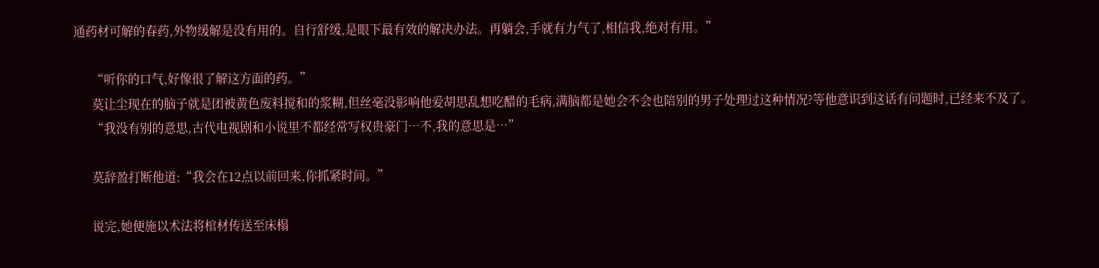通药材可解的春药,外物缓解是没有用的。自行舒缓,是眼下最有效的解决办法。再躺会,手就有力气了,相信我,绝对有用。”

      “听你的口气,好像很了解这方面的药。”
      莫让尘现在的脑子就是团被黄色废料搅和的浆糊,但丝毫没影响他爱胡思乱想吃醋的毛病,满脑都是她会不会也陪别的男子处理过这种情况?等他意识到这话有问题时,已经来不及了。
      “我没有别的意思,古代电视剧和小说里不都经常写权贵豪门…不,我的意思是…”

      莫辞盈打断他道:“我会在12点以前回来,你抓紧时间。”

      说完,她便施以术法将棺材传送至床榻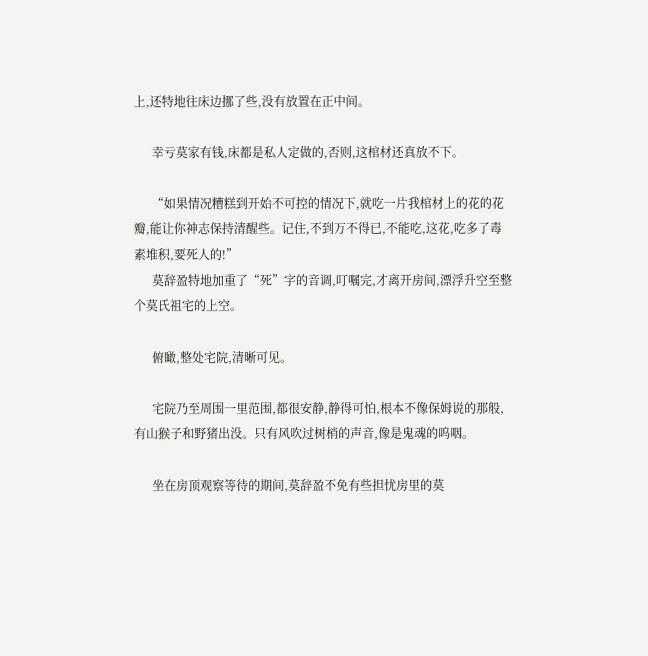上,还特地往床边挪了些,没有放置在正中间。

      幸亏莫家有钱,床都是私人定做的,否则,这棺材还真放不下。

      “如果情况糟糕到开始不可控的情况下,就吃一片我棺材上的花的花瓣,能让你神志保持清醒些。记住,不到万不得已,不能吃,这花,吃多了毒素堆积,要死人的!”
      莫辞盈特地加重了“死”字的音调,叮嘱完,才离开房间,漂浮升空至整个莫氏祖宅的上空。

      俯瞰,整处宅院,清晰可见。

      宅院乃至周围一里范围,都很安静,静得可怕,根本不像保姆说的那般,有山猴子和野猪出没。只有风吹过树梢的声音,像是鬼魂的呜咽。

      坐在房顶观察等待的期间,莫辞盈不免有些担忧房里的莫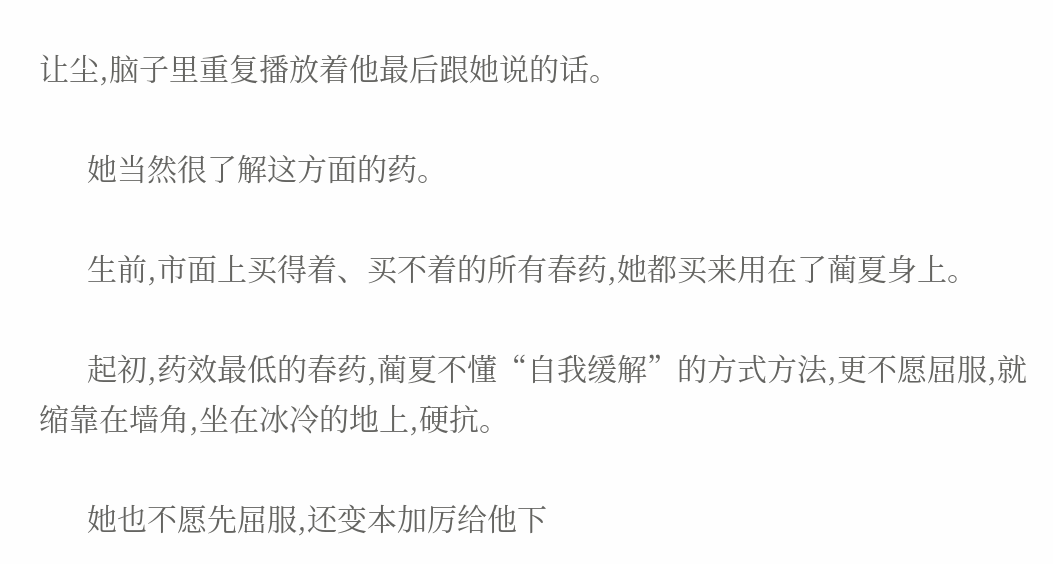让尘,脑子里重复播放着他最后跟她说的话。

      她当然很了解这方面的药。

      生前,市面上买得着、买不着的所有春药,她都买来用在了蔺夏身上。

      起初,药效最低的春药,蔺夏不懂“自我缓解”的方式方法,更不愿屈服,就缩靠在墙角,坐在冰冷的地上,硬抗。

      她也不愿先屈服,还变本加厉给他下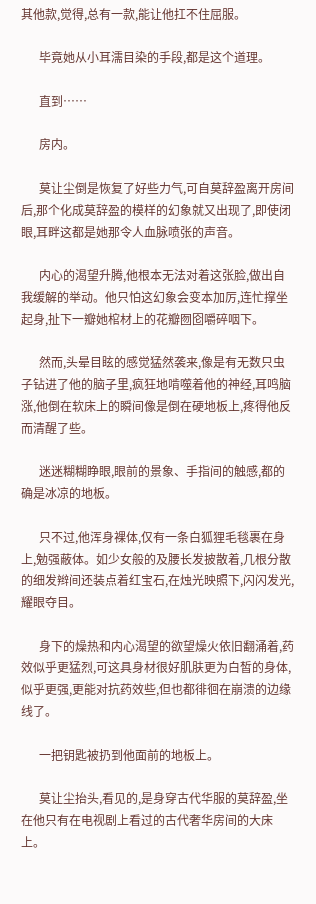其他款,觉得,总有一款,能让他扛不住屈服。

      毕竟她从小耳濡目染的手段,都是这个道理。

      直到……

      房内。

      莫让尘倒是恢复了好些力气,可自莫辞盈离开房间后,那个化成莫辞盈的模样的幻象就又出现了,即使闭眼,耳畔这都是她那令人血脉喷张的声音。

      内心的渴望升腾,他根本无法对着这张脸,做出自我缓解的举动。他只怕这幻象会变本加厉,连忙撑坐起身,扯下一瓣她棺材上的花瓣囫囵嚼碎咽下。

      然而,头晕目眩的感觉猛然袭来,像是有无数只虫子钻进了他的脑子里,疯狂地啃噬着他的神经,耳鸣脑涨,他倒在软床上的瞬间像是倒在硬地板上,疼得他反而清醒了些。

      迷迷糊糊睁眼,眼前的景象、手指间的触感,都的确是冰凉的地板。

      只不过,他浑身裸体,仅有一条白狐狸毛毯裹在身上,勉强蔽体。如少女般的及腰长发披散着,几根分散的细发辫间还装点着红宝石,在烛光映照下,闪闪发光,耀眼夺目。

      身下的燥热和内心渴望的欲望燥火依旧翻涌着,药效似乎更猛烈,可这具身材很好肌肤更为白皙的身体,似乎更强,更能对抗药效些,但也都徘徊在崩溃的边缘线了。

      一把钥匙被扔到他面前的地板上。

      莫让尘抬头,看见的,是身穿古代华服的莫辞盈,坐在他只有在电视剧上看过的古代奢华房间的大床上。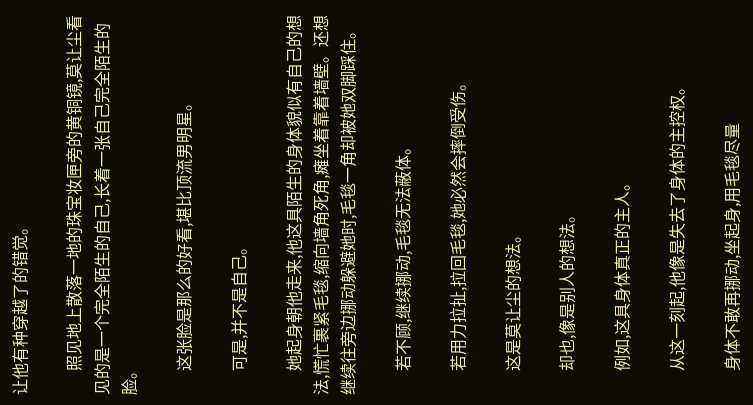让他有种穿越了的错觉。

      照见地上散落一地的珠宝妆匣旁的黄铜镜,莫让尘看见的是一个完全陌生的自己,长着一张自己完全陌生的脸。

      这张脸是那么的好看,堪比顶流男明星。

      可是,并不是自己。

      她起身朝他走来,他这具陌生的身体貌似有自己的想法,慌忙裹紧毛毯,缩向墙角死角,瘫坐着靠着墙壁。还想继续往旁边挪动躲避她时,毛毯一角却被她双脚踩住。

      若不顾,继续挪动,毛毯无法蔽体。

      若用力拉扯,拉回毛毯,她必然会摔倒受伤。

      这是莫让尘的想法。

      却也,像是别人的想法。

      例如,这具身体真正的主人。

      从这一刻起,他像是失去了身体的主控权。

      身体不敢再挪动,坐起身,用毛毯尽量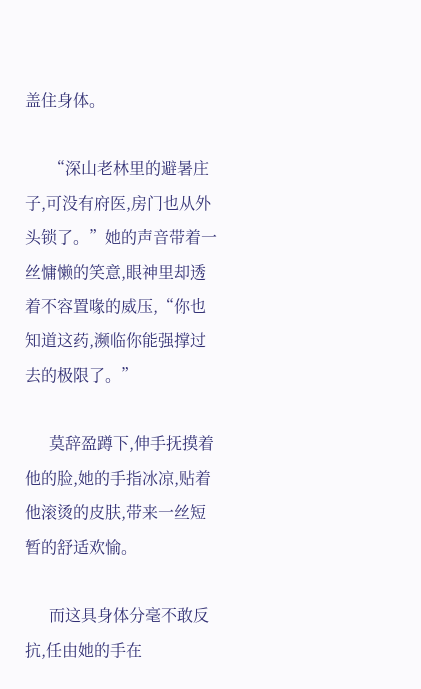盖住身体。

      “深山老林里的避暑庄子,可没有府医,房门也从外头锁了。”她的声音带着一丝慵懒的笑意,眼神里却透着不容置喙的威压,“你也知道这药,濒临你能强撑过去的极限了。”

      莫辞盈蹲下,伸手抚摸着他的脸,她的手指冰凉,贴着他滚烫的皮肤,带来一丝短暂的舒适欢愉。

      而这具身体分毫不敢反抗,任由她的手在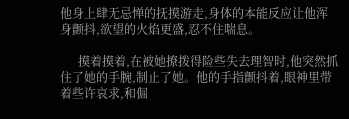他身上肆无忌惮的抚摸游走,身体的本能反应让他浑身颤抖,欲望的火焰更盛,忍不住喘息。

      摸着摸着,在被她撩拨得险些失去理智时,他突然抓住了她的手腕,制止了她。他的手指颤抖着,眼神里带着些许哀求,和倔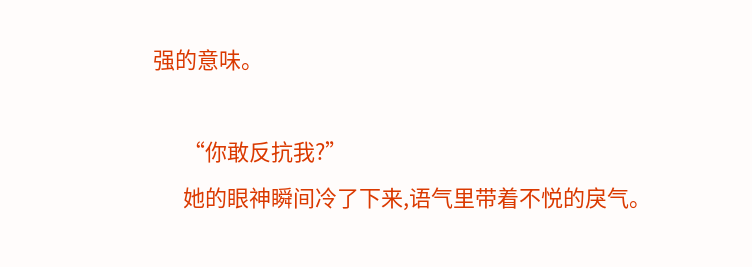强的意味。

      “你敢反抗我?”
      她的眼神瞬间冷了下来,语气里带着不悦的戾气。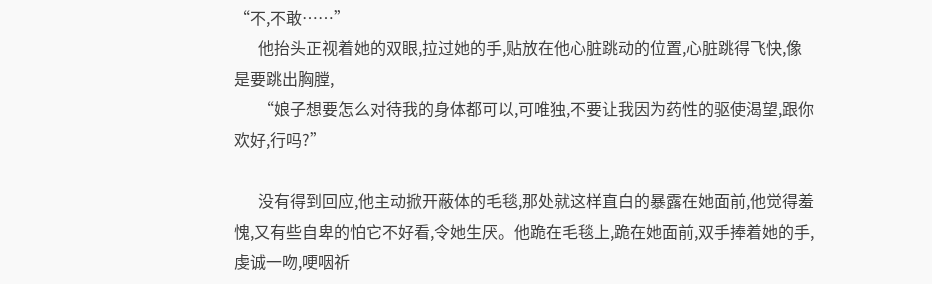“不,不敢……”
      他抬头正视着她的双眼,拉过她的手,贴放在他心脏跳动的位置,心脏跳得飞快,像是要跳出胸膛,
      “娘子想要怎么对待我的身体都可以,可唯独,不要让我因为药性的驱使渴望,跟你欢好,行吗?”

      没有得到回应,他主动掀开蔽体的毛毯,那处就这样直白的暴露在她面前,他觉得羞愧,又有些自卑的怕它不好看,令她生厌。他跪在毛毯上,跪在她面前,双手捧着她的手,虔诚一吻,哽咽祈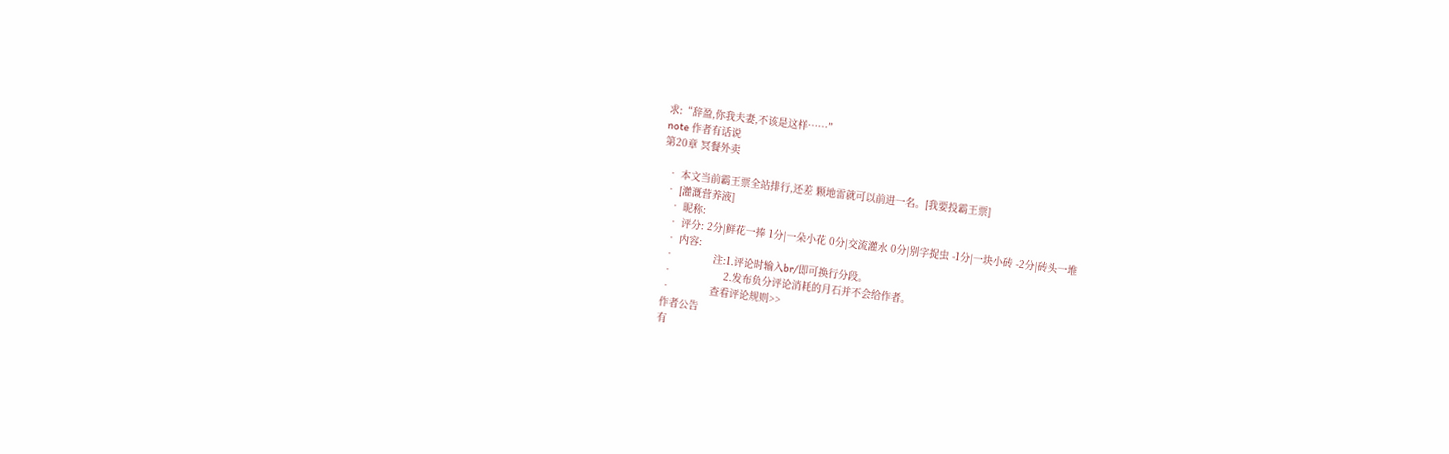求:“辞盈,你我夫妻,不该是这样……”
note 作者有话说
第20章 冥餐外卖

  • 本文当前霸王票全站排行,还差 颗地雷就可以前进一名。[我要投霸王票]
  • [灌溉营养液]
    • 昵称:
    • 评分: 2分|鲜花一捧 1分|一朵小花 0分|交流灌水 0分|别字捉虫 -1分|一块小砖 -2分|砖头一堆
    • 内容:
    •             注:1.评论时输入br/即可换行分段。
    •                 2.发布负分评论消耗的月石并不会给作者。
    •             查看评论规则>>
    作者公告
    有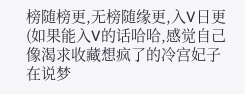榜随榜更,无榜随缘更,入V日更(如果能入V的话哈哈,感觉自己像渴求收藏想疯了的冷宫妃子在说梦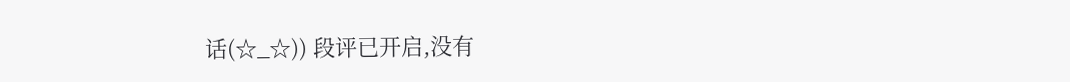话(☆_☆)) 段评已开启,没有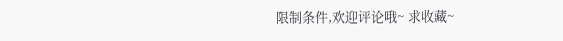限制条件,欢迎评论哦~ 求收藏~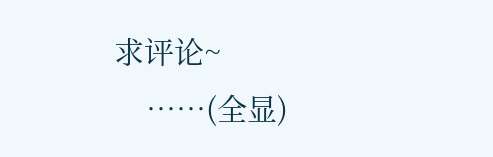求评论~
    ……(全显)